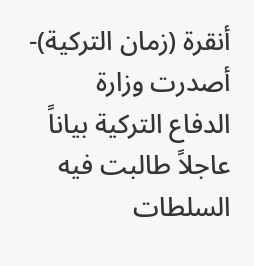أنقرة (زمان التركية)- أصدرت وزارة الدفاع التركية بياناً عاجلاً طالبت فيه السلطات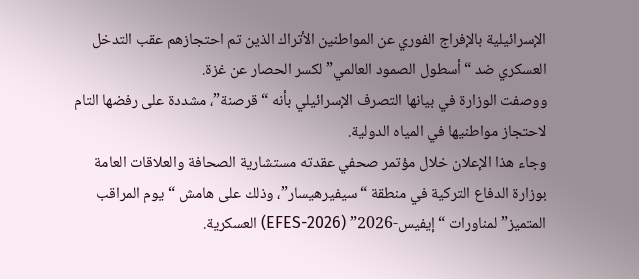الإسرائيلية بالإفراج الفوري عن المواطنين الأتراك الذين تم احتجازهم عقب التدخل العسكري ضد “أسطول الصمود العالمي” لكسر الحصار عن غزة.
ووصفت الوزارة في بيانها التصرف الإسرائيلي بأنه “قرصنة”، مشددة على رفضها التام لاحتجاز مواطنيها في المياه الدولية.
وجاء هذا الإعلان خلال مؤتمر صحفي عقدته مستشارية الصحافة والعلاقات العامة بوزارة الدفاع التركية في منطقة “سيفيرهيسار”، وذلك على هامش “يوم المراقب المتميز” لمناورات “إيفيس-2026” (EFES-2026) العسكرية.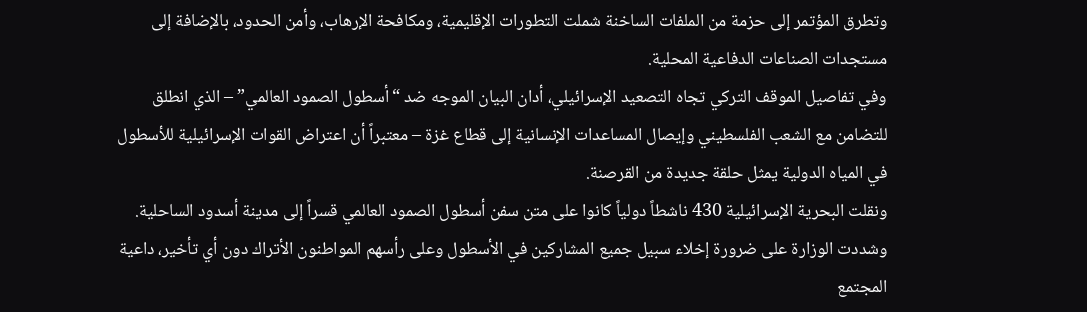وتطرق المؤتمر إلى حزمة من الملفات الساخنة شملت التطورات الإقليمية، ومكافحة الإرهاب، وأمن الحدود، بالإضافة إلى مستجدات الصناعات الدفاعية المحلية.
وفي تفاصيل الموقف التركي تجاه التصعيد الإسرائيلي، أدان البيان الموجه ضد “أسطول الصمود العالمي” – الذي انطلق للتضامن مع الشعب الفلسطيني وإيصال المساعدات الإنسانية إلى قطاع غزة – معتبراً أن اعتراض القوات الإسرائيلية للأسطول في المياه الدولية يمثل حلقة جديدة من القرصنة.
ونقلت البحرية الإسرائيلية 430 ناشطاً دولياً كانوا على متن سفن أسطول الصمود العالمي قسراً إلى مدينة أسدود الساحلية.
وشددت الوزارة على ضرورة إخلاء سبيل جميع المشاركين في الأسطول وعلى رأسهم المواطنون الأتراك دون أي تأخير، داعية المجتمع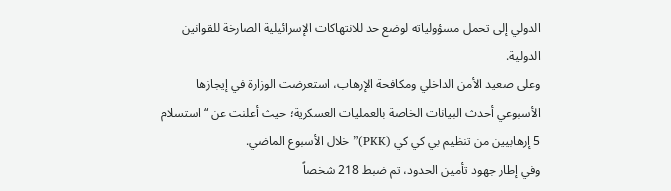الدولي إلى تحمل مسؤولياته لوضع حد للانتهاكات الإسرائيلية الصارخة للقوانين الدولية.
وعلى صعيد الأمن الداخلي ومكافحة الإرهاب، استعرضت الوزارة في إيجازها الأسبوعي أحدث البيانات الخاصة بالعمليات العسكرية؛ حيث أعلنت عن “استسلام 5 إرهابيين من تنظيم بي كي كي (PKK)” خلال الأسبوع الماضي.
وفي إطار جهود تأمين الحدود، تم ضبط 218 شخصاً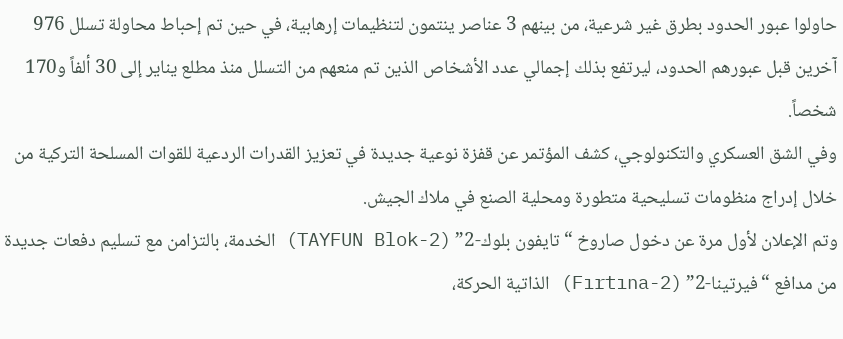حاولوا عبور الحدود بطرق غير شرعية، من بينهم 3 عناصر ينتمون لتنظيمات إرهابية، في حين تم إحباط محاولة تسلل 976 آخرين قبل عبورهم الحدود، ليرتفع بذلك إجمالي عدد الأشخاص الذين تم منعهم من التسلل منذ مطلع يناير إلى 30 ألفاً و170 شخصاً.
وفي الشق العسكري والتكنولوجي، كشف المؤتمر عن قفزة نوعية جديدة في تعزيز القدرات الردعية للقوات المسلحة التركية من خلال إدراج منظومات تسليحية متطورة ومحلية الصنع في ملاك الجيش.
وتم الإعلان لأول مرة عن دخول صاروخ “تايفون بلوك-2” (TAYFUN Blok-2) الخدمة، بالتزامن مع تسليم دفعات جديدة من مدافع “فيرتينا-2” (Fırtına-2) الذاتية الحركة،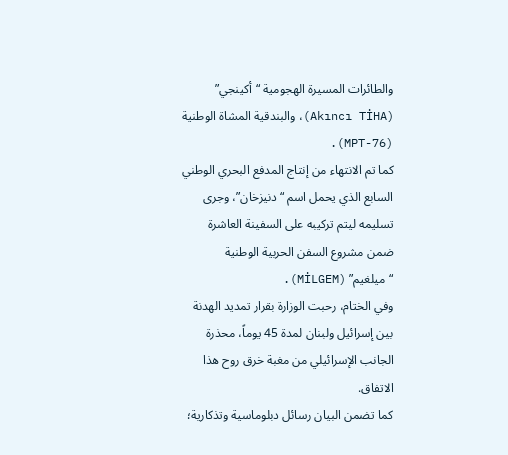والطائرات المسيرة الهجومية “أكينجي” (Akıncı TİHA)، والبندقية المشاة الوطنية (MPT-76).
كما تم الانتهاء من إنتاج المدفع البحري الوطني السابع الذي يحمل اسم “دنيزخان”، وجرى تسليمه ليتم تركيبه على السفينة العاشرة ضمن مشروع السفن الحربية الوطنية “ميلغيم” (MİLGEM).
وفي الختام، رحبت الوزارة بقرار تمديد الهدنة بين إسرائيل ولبنان لمدة 45 يوماً، محذرة الجانب الإسرائيلي من مغبة خرق روح هذا الاتفاق.
كما تضمن البيان رسائل دبلوماسية وتذكارية؛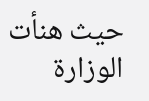حيث هنأت الوزارة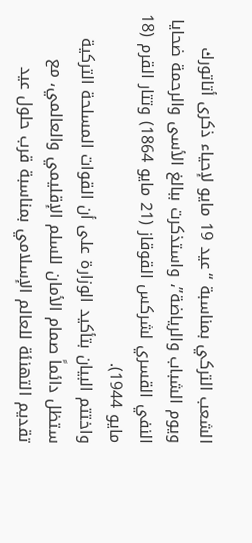الشعب التركي بمناسبة “عيد 19 مايو لإحياء ذكرى أتاتورك ويوم الشباب والرياضة”، واستذكرت ببالغ الأسى والرحمة ضحايا النفي القسري لشركس القوقاز (21 مايو 1864) وتتار القرم (18 مايو 1944).
واختتم البيان بتأكيد الوزارة على أن القوات المسلحة التركية ستظل دائماً صمام الأمان للسلم الإقليمي والعالمي، مع تقديم التهنئة للعالم الإسلامي بمناسبة قرب حلول عيد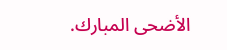الأضحى المبارك.